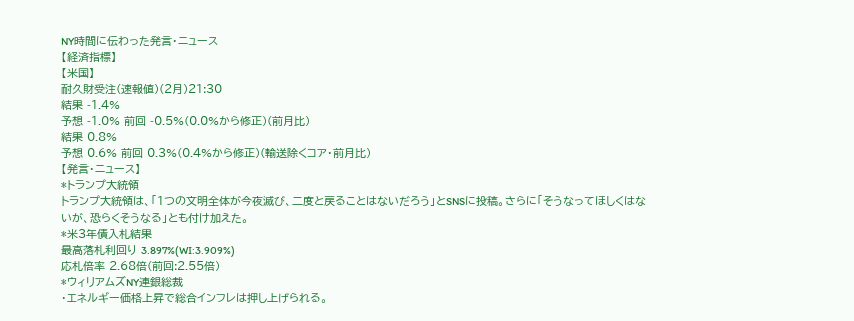NY時間に伝わった発言・ニュース
【経済指標】
【米国】
耐久財受注(速報値)(2月)21:30
結果 -1.4%
予想 -1.0% 前回 -0.5%(0.0%から修正)(前月比)
結果 0.8%
予想 0.6% 前回 0.3%(0.4%から修正)(輸送除くコア・前月比)
【発言・ニュース】
*トランプ大統領
トランプ大統領は、「1つの文明全体が今夜滅び、二度と戻ることはないだろう」とSNSに投稿。さらに「そうなってほしくはないが、恐らくそうなる」とも付け加えた。
*米3年債入札結果
最高落札利回り 3.897%(WI:3.909%)
応札倍率 2.68倍(前回:2.55倍)
*ウィリアムズNY連銀総裁
・エネルギー価格上昇で総合インフレは押し上げられる。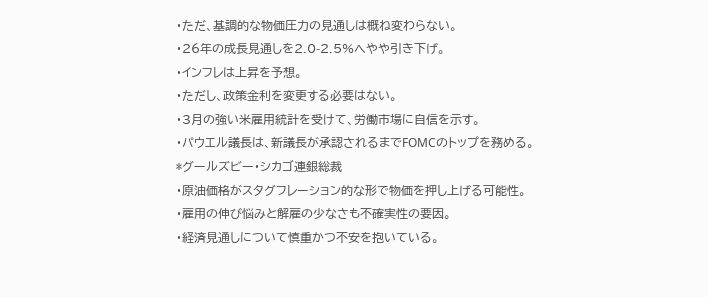・ただ、基調的な物価圧力の見通しは概ね変わらない。
・26年の成長見通しを2.0-2.5%へやや引き下げ。
・インフレは上昇を予想。
・ただし、政策金利を変更する必要はない。
・3月の強い米雇用統計を受けて、労働市場に自信を示す。
・パウエル議長は、新議長が承認されるまでFOMCのトップを務める。
*グールズビー・シカゴ連銀総裁
・原油価格がスタグフレーション的な形で物価を押し上げる可能性。
・雇用の伸び悩みと解雇の少なさも不確実性の要因。
・経済見通しについて慎重かつ不安を抱いている。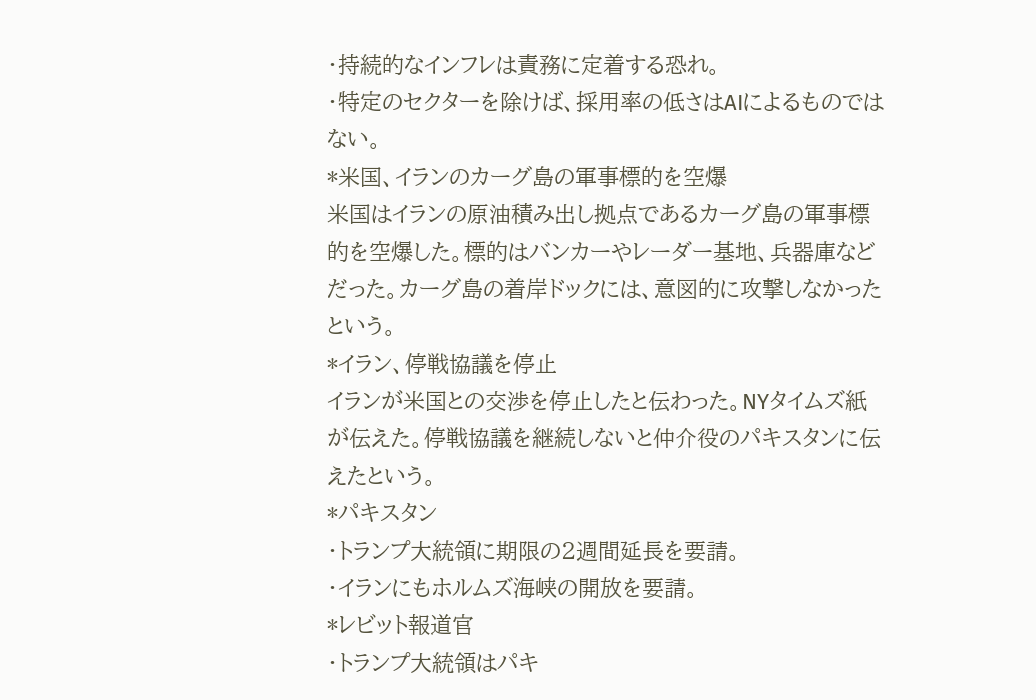・持続的なインフレは責務に定着する恐れ。
・特定のセクターを除けば、採用率の低さはAIによるものではない。
*米国、イランのカーグ島の軍事標的を空爆
米国はイランの原油積み出し拠点であるカーグ島の軍事標的を空爆した。標的はバンカーやレーダー基地、兵器庫などだった。カーグ島の着岸ドックには、意図的に攻撃しなかったという。
*イラン、停戦協議を停止
イランが米国との交渉を停止したと伝わった。NYタイムズ紙が伝えた。停戦協議を継続しないと仲介役のパキスタンに伝えたという。
*パキスタン
・トランプ大統領に期限の2週間延長を要請。
・イランにもホルムズ海峡の開放を要請。
*レビット報道官
・トランプ大統領はパキ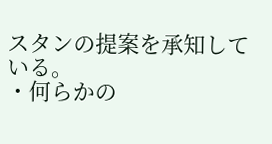スタンの提案を承知している。
・何らかの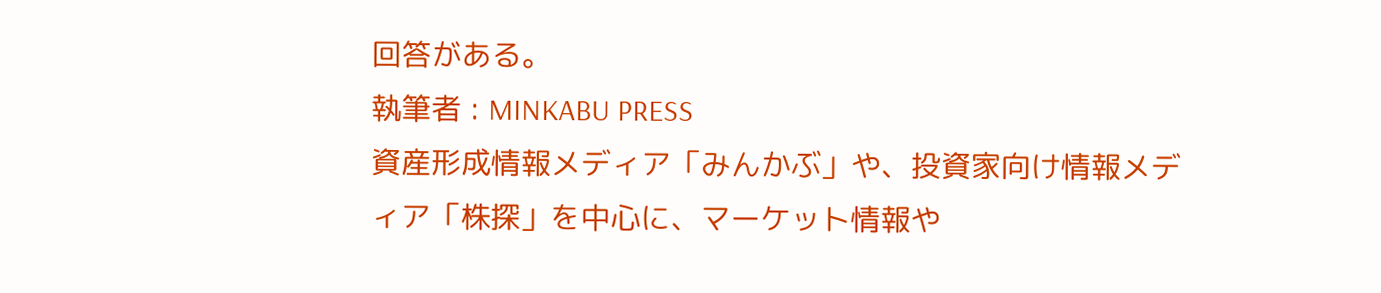回答がある。
執筆者 : MINKABU PRESS
資産形成情報メディア「みんかぶ」や、投資家向け情報メディア「株探」を中心に、マーケット情報や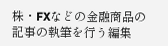株・FXなどの金融商品の記事の執筆を行う編集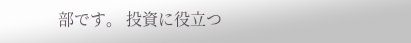部です。 投資に役立つ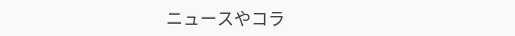ニュースやコラ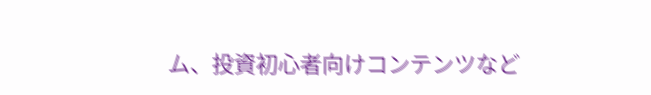ム、投資初心者向けコンテンツなど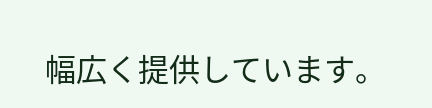幅広く提供しています。